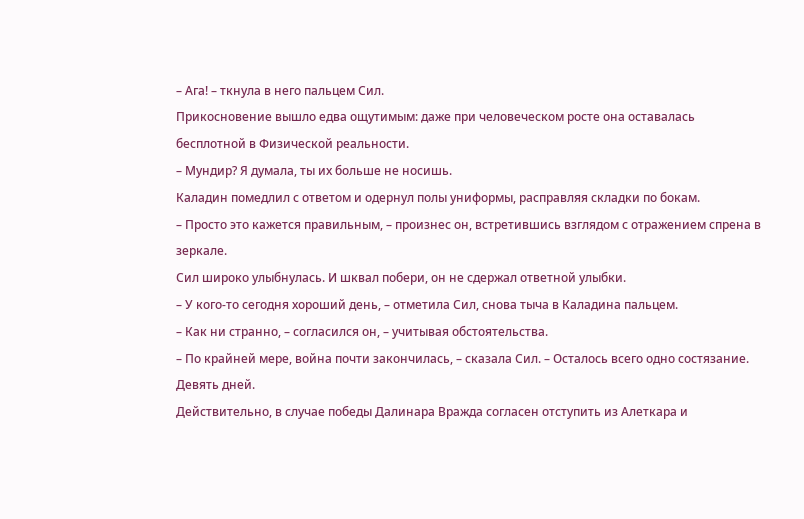– Ага! – ткнула в него пальцем Сил.
Прикосновение вышло едва ощутимым: даже при человеческом росте она оставалась бесплотной в Физической реальности.
– Мундир? Я думала, ты их больше не носишь.
Каладин помедлил с ответом и одернул полы униформы, расправляя складки по бокам.
– Просто это кажется правильным, – произнес он, встретившись взглядом с отражением спрена в зеркале.
Сил широко улыбнулась. И шквал побери, он не сдержал ответной улыбки.
– У кого-то сегодня хороший день, – отметила Сил, снова тыча в Каладина пальцем.
– Как ни странно, – согласился он, – учитывая обстоятельства.
– По крайней мере, война почти закончилась, – сказала Сил. – Осталось всего одно состязание. Девять дней.
Действительно, в случае победы Далинара Вражда согласен отступить из Алеткара и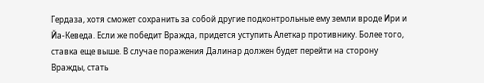Гердаза, хотя сможет сохранить за собой другие подконтрольные ему земли вроде Ири и Йа-Кеведа. Если же победит Вражда, придется уступить Алеткар противнику. Более того, ставка еще выше. В случае поражения Далинар должен будет перейти на сторону Вражды, стать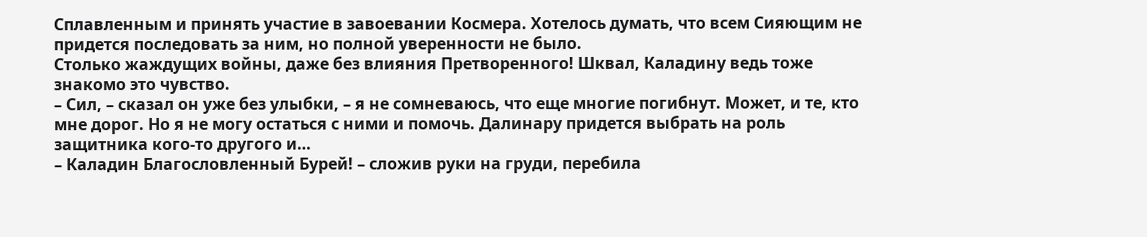Сплавленным и принять участие в завоевании Космера. Хотелось думать, что всем Сияющим не придется последовать за ним, но полной уверенности не было.
Столько жаждущих войны, даже без влияния Претворенного! Шквал, Каладину ведь тоже знакомо это чувство.
– Сил, – сказал он уже без улыбки, – я не сомневаюсь, что еще многие погибнут. Может, и те, кто мне дорог. Но я не могу остаться с ними и помочь. Далинару придется выбрать на роль защитника кого-то другого и…
– Каладин Благословленный Бурей! – сложив руки на груди, перебила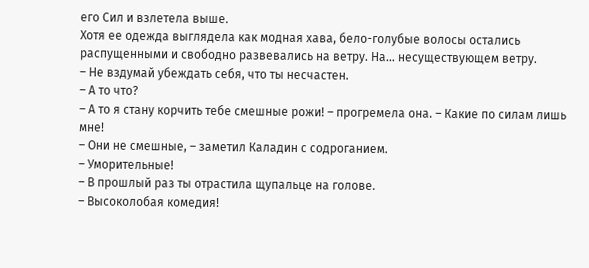его Сил и взлетела выше.
Хотя ее одежда выглядела как модная хава, бело-голубые волосы остались распущенными и свободно развевались на ветру. На… несуществующем ветру.
– Не вздумай убеждать себя, что ты несчастен.
– А то что?
– А то я стану корчить тебе смешные рожи! – прогремела она. – Какие по силам лишь мне!
– Они не смешные, – заметил Каладин с содроганием.
– Уморительные!
– В прошлый раз ты отрастила щупальце на голове.
– Высоколобая комедия!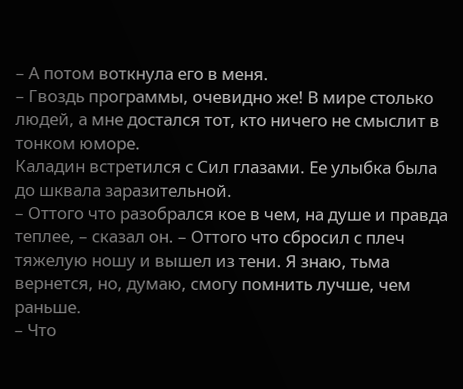– А потом воткнула его в меня.
– Гвоздь программы, очевидно же! В мире столько людей, а мне достался тот, кто ничего не смыслит в тонком юморе.
Каладин встретился с Сил глазами. Ее улыбка была до шквала заразительной.
– Оттого что разобрался кое в чем, на душе и правда теплее, – сказал он. – Оттого что сбросил с плеч тяжелую ношу и вышел из тени. Я знаю, тьма вернется, но, думаю, смогу помнить лучше, чем раньше.
– Что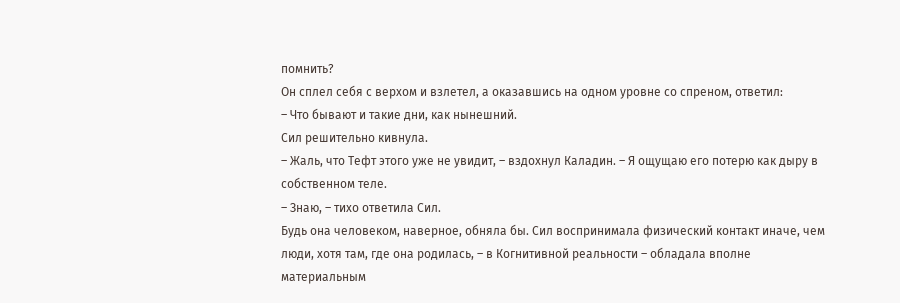помнить?
Он сплел себя с верхом и взлетел, а оказавшись на одном уровне со спреном, ответил:
– Что бывают и такие дни, как нынешний.
Сил решительно кивнула.
– Жаль, что Тефт этого уже не увидит, – вздохнул Каладин. – Я ощущаю его потерю как дыру в собственном теле.
– Знаю, – тихо ответила Сил.
Будь она человеком, наверное, обняла бы. Сил воспринимала физический контакт иначе, чем люди, хотя там, где она родилась, – в Когнитивной реальности – обладала вполне материальным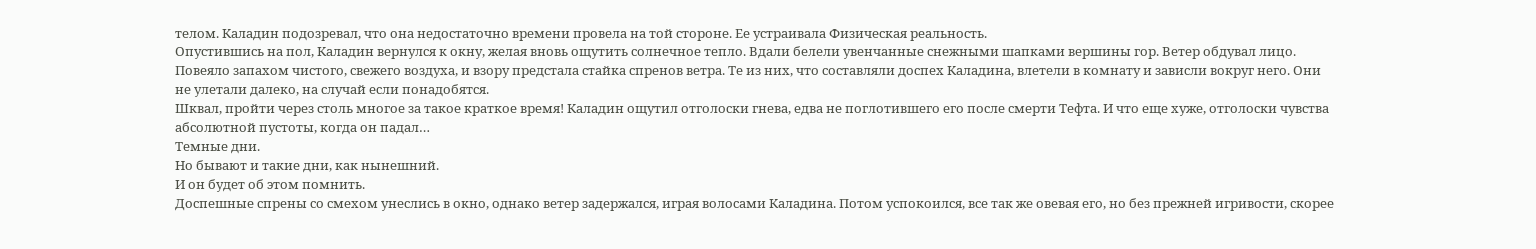телом. Каладин подозревал, что она недостаточно времени провела на той стороне. Ее устраивала Физическая реальность.
Опустившись на пол, Каладин вернулся к окну, желая вновь ощутить солнечное тепло. Вдали белели увенчанные снежными шапками вершины гор. Ветер обдувал лицо. Повеяло запахом чистого, свежего воздуха, и взору предстала стайка спренов ветра. Те из них, что составляли доспех Каладина, влетели в комнату и зависли вокруг него. Они не улетали далеко, на случай если понадобятся.
Шквал, пройти через столь многое за такое краткое время! Каладин ощутил отголоски гнева, едва не поглотившего его после смерти Тефта. И что еще хуже, отголоски чувства абсолютной пустоты, когда он падал…
Темные дни.
Но бывают и такие дни, как нынешний.
И он будет об этом помнить.
Доспешные спрены со смехом унеслись в окно, однако ветер задержался, играя волосами Каладина. Потом успокоился, все так же овевая его, но без прежней игривости, скорее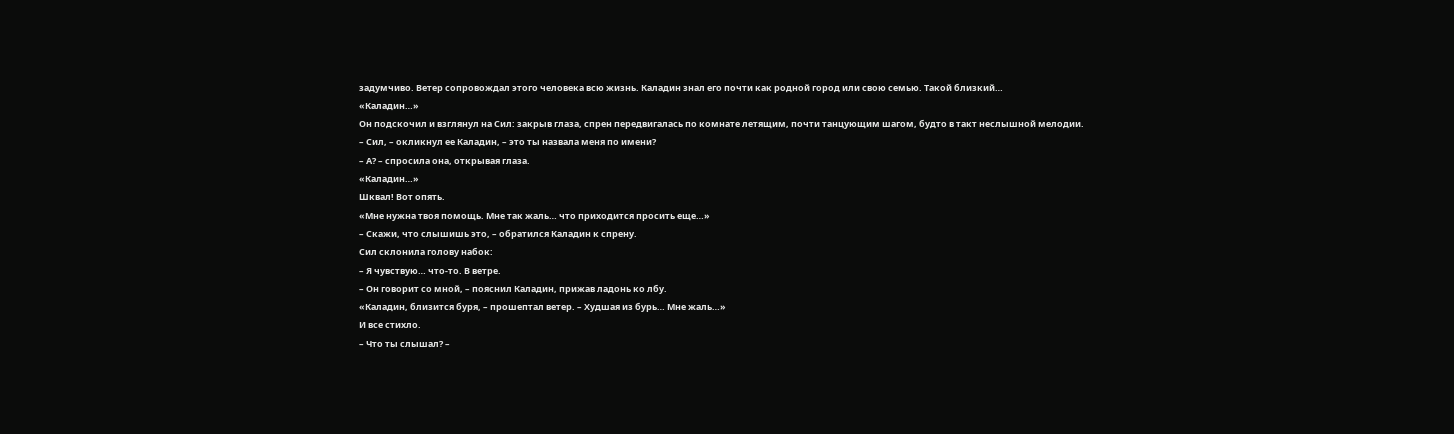задумчиво. Ветер сопровождал этого человека всю жизнь. Каладин знал его почти как родной город или свою семью. Такой близкий…
«Каладин…»
Он подскочил и взглянул на Сил: закрыв глаза, спрен передвигалась по комнате летящим, почти танцующим шагом, будто в такт неслышной мелодии.
– Сил, – окликнул ее Каладин, – это ты назвала меня по имени?
– А? – спросила она, открывая глаза.
«Каладин…»
Шквал! Вот опять.
«Мне нужна твоя помощь. Мне так жаль… что приходится просить еще…»
– Скажи, что слышишь это, – обратился Каладин к спрену.
Сил склонила голову набок:
– Я чувствую… что-то. В ветре.
– Он говорит со мной, – пояснил Каладин, прижав ладонь ко лбу.
«Каладин, близится буря, – прошептал ветер. – Худшая из бурь… Мне жаль…»
И все стихло.
– Что ты слышал? –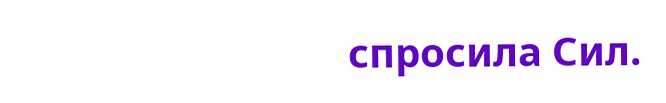спросила Сил.